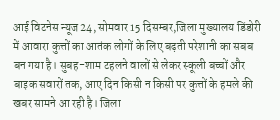आई विटनेस न्यूज 24, सोमवार 15 दिसम्बर,जिला मुख्यालय डिंडोरी में आवारा कुत्तों का आतंक लोगों के लिए बढ़ती परेशानी का सबब बन गया है। सुबह-शाम टहलने वालों से लेकर स्कूली बच्चों और बाइक सवारों तक, आए दिन किसी न किसी पर कुत्तों के हमले की खबर सामने आ रही है। जिला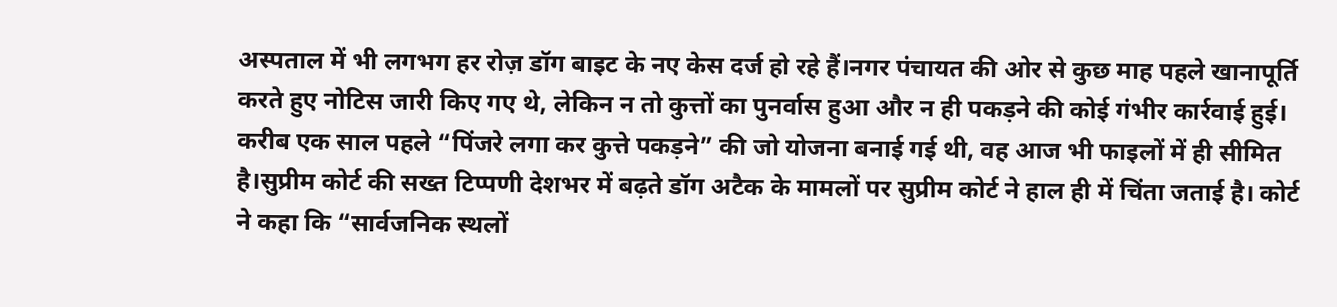अस्पताल में भी लगभग हर रोज़ डॉग बाइट के नए केस दर्ज हो रहे हैं।नगर पंचायत की ओर से कुछ माह पहले खानापूर्ति करते हुए नोटिस जारी किए गए थे, लेकिन न तो कुत्तों का पुनर्वास हुआ और न ही पकड़ने की कोई गंभीर कार्रवाई हुई। करीब एक साल पहले “पिंजरे लगा कर कुत्ते पकड़ने” की जो योजना बनाई गई थी, वह आज भी फाइलों में ही सीमित है।सुप्रीम कोर्ट की सख्त टिप्पणी देशभर में बढ़ते डॉग अटैक के मामलों पर सुप्रीम कोर्ट ने हाल ही में चिंता जताई है। कोर्ट ने कहा कि “सार्वजनिक स्थलों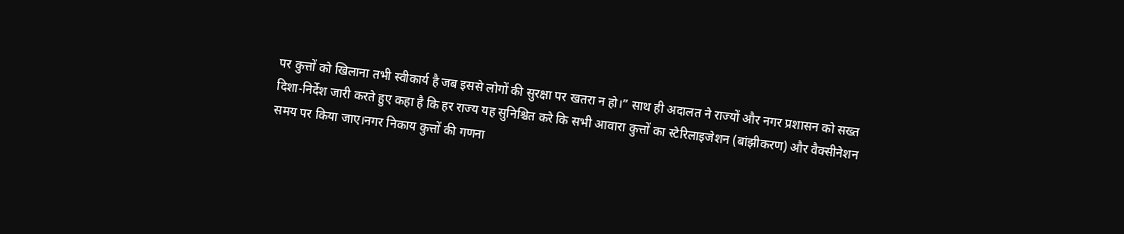पर कुत्तों को खिलाना तभी स्वीकार्य है जब इससे लोगों की सुरक्षा पर खतरा न हो।” साथ ही अदालत ने राज्यों और नगर प्रशासन को सख्त दिशा-निर्देश जारी करते हुए कहा है कि हर राज्य यह सुनिश्चित करे कि सभी आवारा कुत्तों का स्टेरिलाइजेशन (बांझीकरण) और वैक्सीनेशन समय पर किया जाए।नगर निकाय कुत्तों की गणना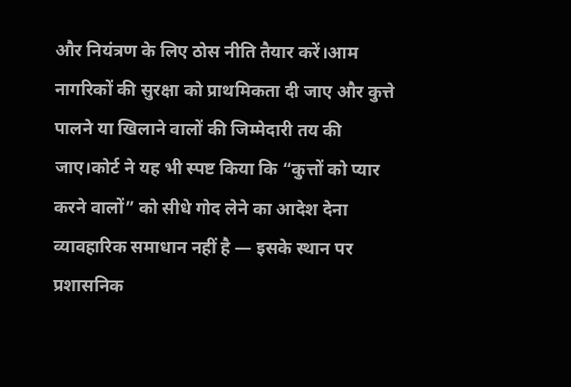और नियंत्रण के लिए ठोस नीति तैयार करें।आम नागरिकों की सुरक्षा को प्राथमिकता दी जाए और कुत्ते पालने या खिलाने वालों की जिम्मेदारी तय की जाए।कोर्ट ने यह भी स्पष्ट किया कि “कुत्तों को प्यार करने वालों” को सीधे गोद लेने का आदेश देना व्यावहारिक समाधान नहीं है — इसके स्थान पर प्रशासनिक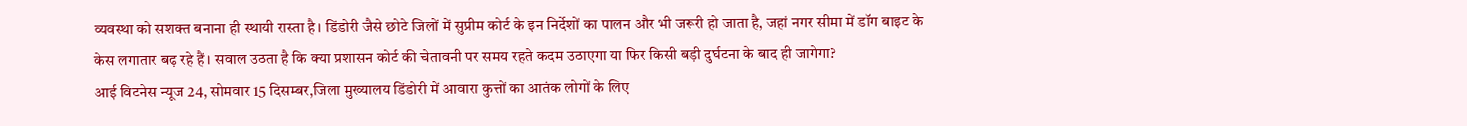व्यवस्था को सशक्त बनाना ही स्थायी रास्ता है। डिंडोरी जैसे छोटे जिलों में सुप्रीम कोर्ट के इन निर्देशों का पालन और भी जरूरी हो जाता है, जहां नगर सीमा में डॉग बाइट के केस लगातार बढ़ रहे हैं। सवाल उठता है कि क्या प्रशासन कोर्ट की चेतावनी पर समय रहते कदम उठाएगा या फिर किसी बड़ी दुर्घटना के बाद ही जागेगा?
आई विटनेस न्यूज 24, सोमवार 15 दिसम्बर,जिला मुख्यालय डिंडोरी में आवारा कुत्तों का आतंक लोगों के लिए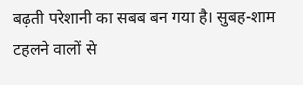बढ़ती परेशानी का सबब बन गया है। सुबह-शाम टहलने वालों से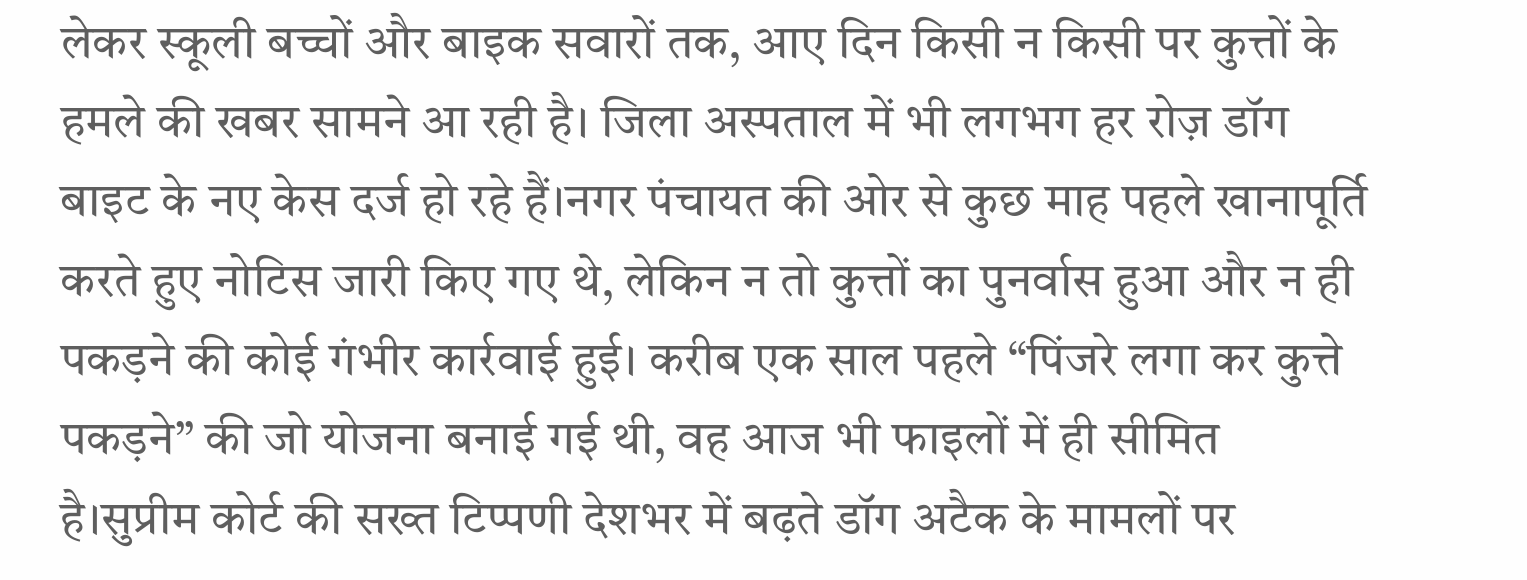लेकर स्कूली बच्चों और बाइक सवारों तक, आए दिन किसी न किसी पर कुत्तों के हमले की खबर सामने आ रही है। जिला अस्पताल में भी लगभग हर रोज़ डॉग बाइट के नए केस दर्ज हो रहे हैं।नगर पंचायत की ओर से कुछ माह पहले खानापूर्ति करते हुए नोटिस जारी किए गए थे, लेकिन न तो कुत्तों का पुनर्वास हुआ और न ही पकड़ने की कोई गंभीर कार्रवाई हुई। करीब एक साल पहले “पिंजरे लगा कर कुत्ते पकड़ने” की जो योजना बनाई गई थी, वह आज भी फाइलों में ही सीमित है।सुप्रीम कोर्ट की सख्त टिप्पणी देशभर में बढ़ते डॉग अटैक के मामलों पर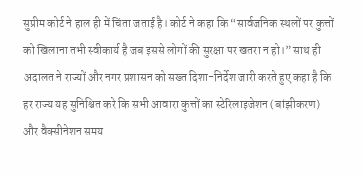सुप्रीम कोर्ट ने हाल ही में चिंता जताई है। कोर्ट ने कहा कि “सार्वजनिक स्थलों पर कुत्तों को खिलाना तभी स्वीकार्य है जब इससे लोगों की सुरक्षा पर खतरा न हो।” साथ ही अदालत ने राज्यों और नगर प्रशासन को सख्त दिशा-निर्देश जारी करते हुए कहा है कि हर राज्य यह सुनिश्चित करे कि सभी आवारा कुत्तों का स्टेरिलाइजेशन (बांझीकरण) और वैक्सीनेशन समय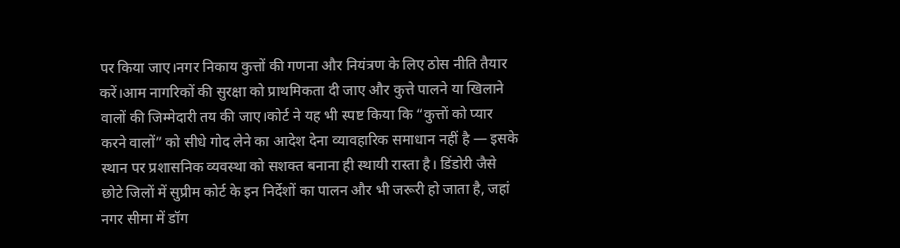पर किया जाए।नगर निकाय कुत्तों की गणना और नियंत्रण के लिए ठोस नीति तैयार करें।आम नागरिकों की सुरक्षा को प्राथमिकता दी जाए और कुत्ते पालने या खिलाने वालों की जिम्मेदारी तय की जाए।कोर्ट ने यह भी स्पष्ट किया कि “कुत्तों को प्यार करने वालों” को सीधे गोद लेने का आदेश देना व्यावहारिक समाधान नहीं है — इसके स्थान पर प्रशासनिक व्यवस्था को सशक्त बनाना ही स्थायी रास्ता है। डिंडोरी जैसे छोटे जिलों में सुप्रीम कोर्ट के इन निर्देशों का पालन और भी जरूरी हो जाता है, जहां नगर सीमा में डॉग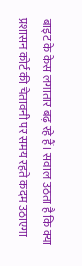बाइट के केस लगातार बढ़ रहे हैं। सवाल उठता है कि क्या प्रशासन कोर्ट की चेतावनी पर समय रहते कदम उठाएगा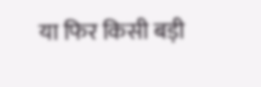या फिर किसी बड़ी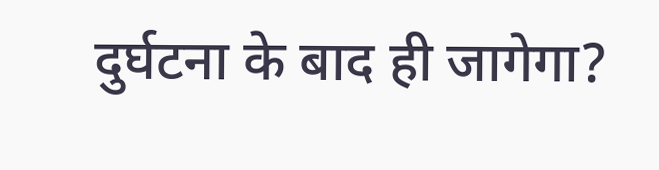दुर्घटना के बाद ही जागेगा?